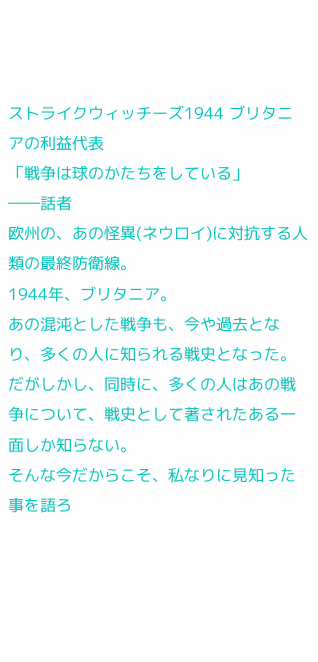ストライクウィッチーズ1944 ブリタニアの利益代表
「戦争は球のかたちをしている」
――話者
欧州の、あの怪異(ネウロイ)に対抗する人類の最終防衛線。
1944年、ブリタニア。
あの混沌とした戦争も、今や過去となり、多くの人に知られる戦史となった。
だがしかし、同時に、多くの人はあの戦争について、戦史として著されたある一面しか知らない。
そんな今だからこそ、私なりに見知った事を語ろ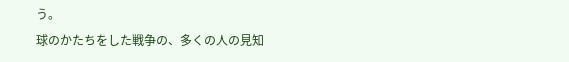う。
球のかたちをした戦争の、多くの人の見知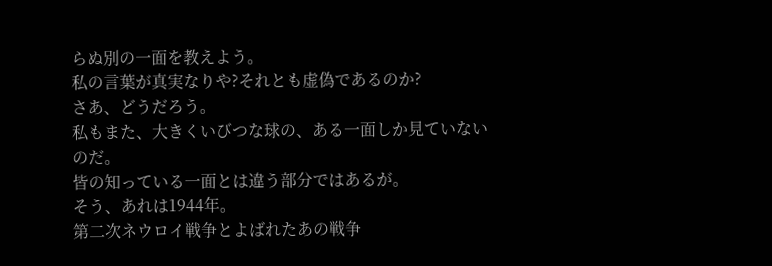らぬ別の一面を教えよう。
私の言葉が真実なりや?それとも虚偽であるのか?
さあ、どうだろう。
私もまた、大きくいびつな球の、ある一面しか見ていないのだ。
皆の知っている一面とは違う部分ではあるが。
そう、あれは1944年。
第二次ネウロイ戦争とよばれたあの戦争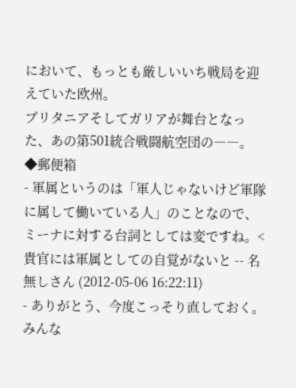において、もっとも厳しいいち戦局を迎えていた欧州。
ブリタニアそしてガリアが舞台となった、あの第501統合戦闘航空団の――。
◆郵便箱
- 軍属というのは「軍人じゃないけど軍隊に属して働いている人」のことなので、ミーナに対する台詞としては変ですね。<貴官には軍属としての自覚がないと -- 名無しさん (2012-05-06 16:22:11)
- ありがとう、今度こっそり直しておく。みんな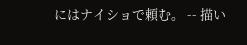にはナイショで頼む。 -- 描い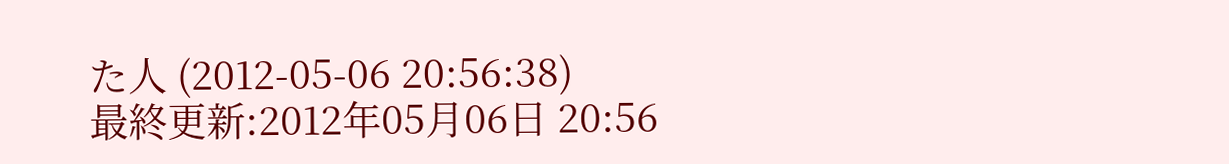た人 (2012-05-06 20:56:38)
最終更新:2012年05月06日 20:56